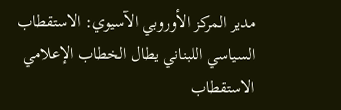مدير المركز الأوروبي الآسيوي: الاستقطاب السياسي اللبناني يطال الخطاب الإعلامي
الاستقطاب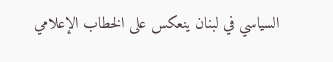السياسي في لبنان ينعكس على الخطاب الإعلامي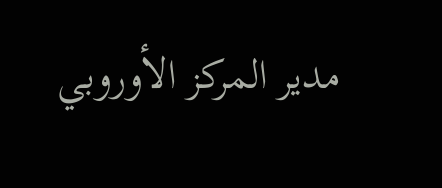مدير المركز الأوروبي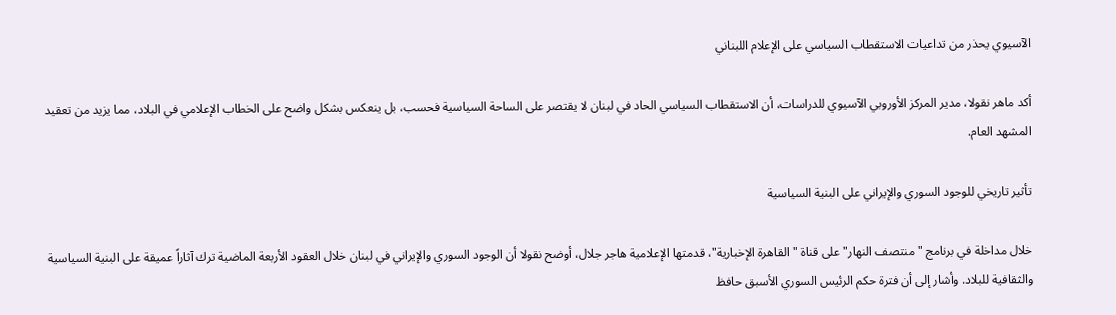الآسيوي يحذر من تداعيات الاستقطاب السياسي على الإعلام اللبناني

أكد ماهر نقولا، مدير المركز الأوروبي الآسيوي للدراسات، أن الاستقطاب السياسي الحاد في لبنان لا يقتصر على الساحة السياسية فحسب، بل ينعكس بشكل واضح على الخطاب الإعلامي في البلاد، مما يزيد من تعقيد المشهد العام.

تأثير تاريخي للوجود السوري والإيراني على البنية السياسية

خلال مداخلة في برنامج "منتصف النهار" على قناة "القاهرة الإخبارية"، قدمتها الإعلامية هاجر جلال، أوضح نقولا أن الوجود السوري والإيراني في لبنان خلال العقود الأربعة الماضية ترك آثاراً عميقة على البنية السياسية والثقافية للبلاد. وأشار إلى أن فترة حكم الرئيس السوري الأسبق حافظ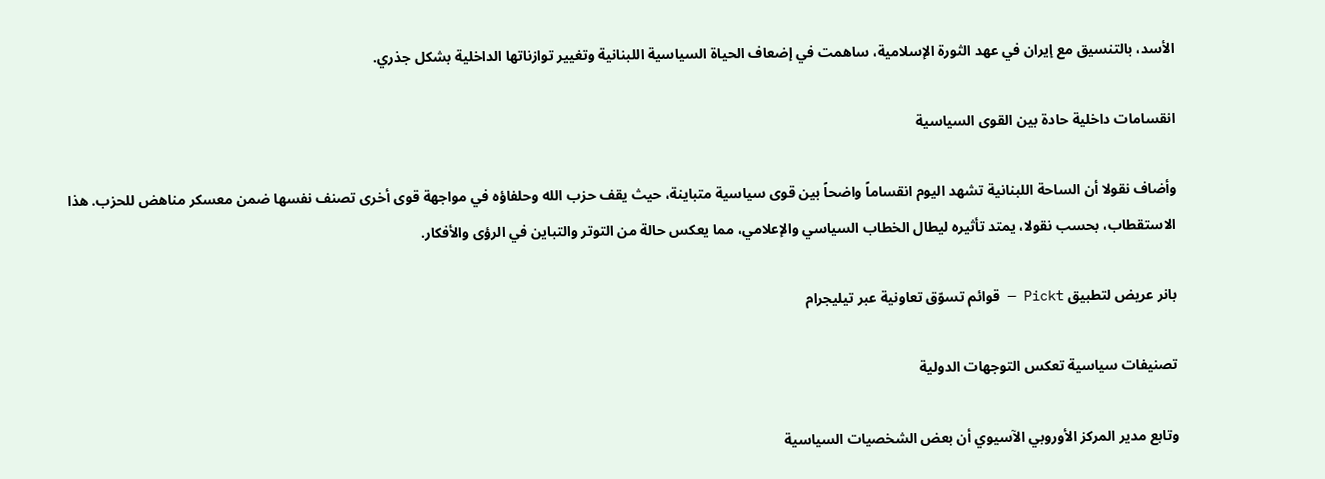الأسد، بالتنسيق مع إيران في عهد الثورة الإسلامية، ساهمت في إضعاف الحياة السياسية اللبنانية وتغيير توازناتها الداخلية بشكل جذري.

انقسامات داخلية حادة بين القوى السياسية

وأضاف نقولا أن الساحة اللبنانية تشهد اليوم انقساماً واضحاً بين قوى سياسية متباينة، حيث يقف حزب الله وحلفاؤه في مواجهة قوى أخرى تصنف نفسها ضمن معسكر مناهض للحزب. هذا الاستقطاب، بحسب نقولا، يمتد تأثيره ليطال الخطاب السياسي والإعلامي، مما يعكس حالة من التوتر والتباين في الرؤى والأفكار.

بانر عريض لتطبيق Pickt — قوائم تسوّق تعاونية عبر تيليجرام

تصنيفات سياسية تعكس التوجهات الدولية

وتابع مدير المركز الأوروبي الآسيوي أن بعض الشخصيات السياسية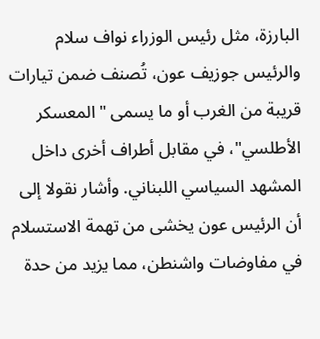البارزة، مثل رئيس الوزراء نواف سلام والرئيس جوزيف عون، تُصنف ضمن تيارات قريبة من الغرب أو ما يسمى "المعسكر الأطلسي"، في مقابل أطراف أخرى داخل المشهد السياسي اللبناني. وأشار نقولا إلى أن الرئيس عون يخشى من تهمة الاستسلام في مفاوضات واشنطن، مما يزيد من حدة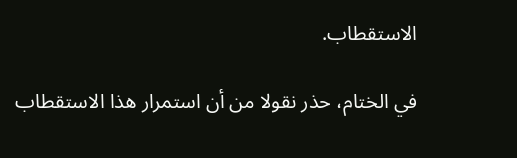الاستقطاب.

في الختام، حذر نقولا من أن استمرار هذا الاستقطاب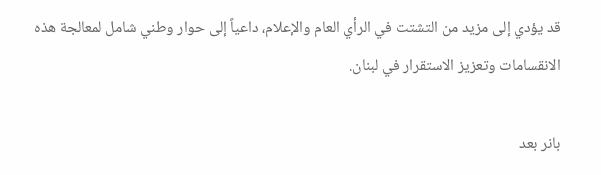قد يؤدي إلى مزيد من التشتت في الرأي العام والإعلام، داعياً إلى حوار وطني شامل لمعالجة هذه الانقسامات وتعزيز الاستقرار في لبنان.

بانر بعد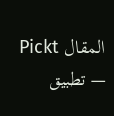المقال Pickt — تطبيق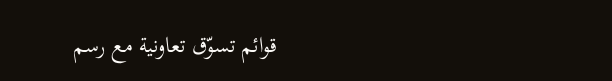قوائم تسوّق تعاونية مع رسم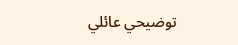توضيحي عائلي